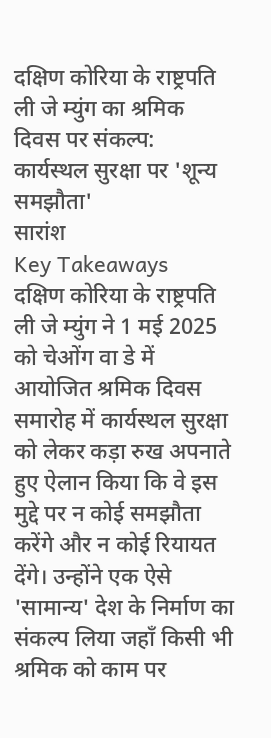दक्षिण कोरिया के राष्ट्रपति ली जे म्युंग का श्रमिक दिवस पर संकल्प: कार्यस्थल सुरक्षा पर 'शून्य समझौता'
सारांश
Key Takeaways
दक्षिण कोरिया के राष्ट्रपति ली जे म्युंग ने 1 मई 2025 को चेओंग वा डे में आयोजित श्रमिक दिवस समारोह में कार्यस्थल सुरक्षा को लेकर कड़ा रुख अपनाते हुए ऐलान किया कि वे इस मुद्दे पर न कोई समझौता करेंगे और न कोई रियायत देंगे। उन्होंने एक ऐसे 'सामान्य' देश के निर्माण का संकल्प लिया जहाँ किसी भी श्रमिक को काम पर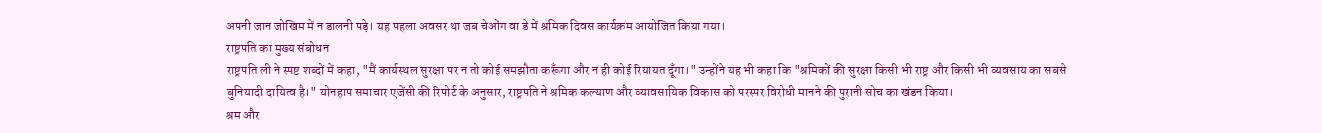अपनी जान जोखिम में न डालनी पड़े। यह पहला अवसर था जब चेओंग वा डे में श्रमिक दिवस कार्यक्रम आयोजित किया गया।
राष्ट्रपति का मुख्य संबोधन
राष्ट्रपति ली ने स्पष्ट शब्दों में कहा, "मैं कार्यस्थल सुरक्षा पर न तो कोई समझौता करूँगा और न ही कोई रियायत दूँगा।" उन्होंने यह भी कहा कि "श्रमिकों की सुरक्षा किसी भी राष्ट्र और किसी भी व्यवसाय का सबसे बुनियादी दायित्व है।" योनहाप समाचार एजेंसी की रिपोर्ट के अनुसार, राष्ट्रपति ने श्रमिक कल्याण और व्यावसायिक विकास को परस्पर विरोधी मानने की पुरानी सोच का खंडन किया।
श्रम और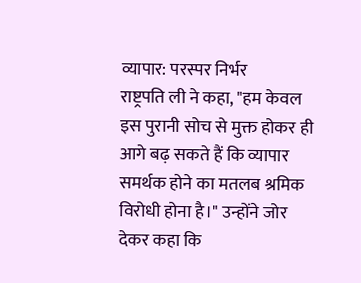व्यापार: परस्पर निर्भर
राष्ट्रपति ली ने कहा, "हम केवल इस पुरानी सोच से मुक्त होकर ही आगे बढ़ सकते हैं कि व्यापार समर्थक होने का मतलब श्रमिक विरोधी होना है।" उन्होंने जोर देकर कहा कि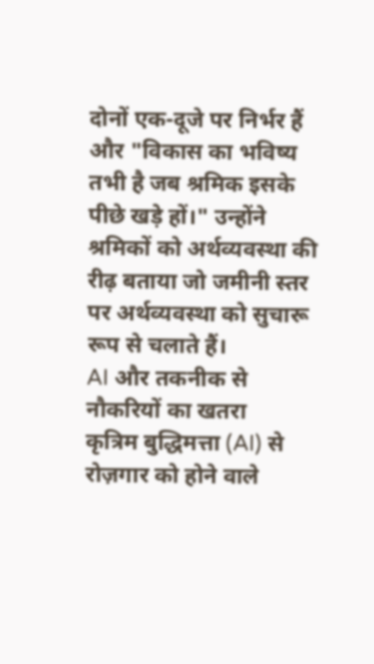दोनों एक-दूजे पर निर्भर हैं और "विकास का भविष्य तभी है जब श्रमिक इसके पीछे खड़े हों।" उन्होंने श्रमिकों को अर्थव्यवस्था की रीढ़ बताया जो जमीनी स्तर पर अर्थव्यवस्था को सुचारू रूप से चलाते हैं।
AI और तकनीक से नौकरियों का खतरा
कृत्रिम बुद्धिमत्ता (AI) से रोज़गार को होने वाले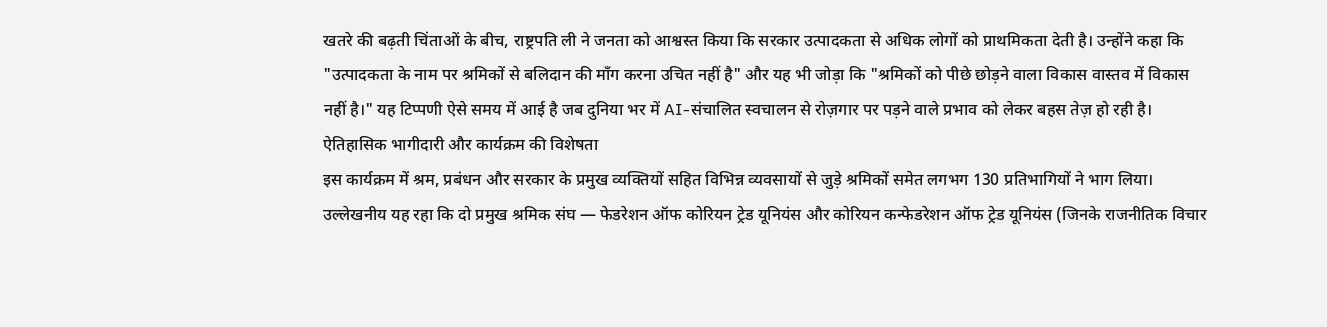खतरे की बढ़ती चिंताओं के बीच, राष्ट्रपति ली ने जनता को आश्वस्त किया कि सरकार उत्पादकता से अधिक लोगों को प्राथमिकता देती है। उन्होंने कहा कि "उत्पादकता के नाम पर श्रमिकों से बलिदान की माँग करना उचित नहीं है" और यह भी जोड़ा कि "श्रमिकों को पीछे छोड़ने वाला विकास वास्तव में विकास नहीं है।" यह टिप्पणी ऐसे समय में आई है जब दुनिया भर में AI-संचालित स्वचालन से रोज़गार पर पड़ने वाले प्रभाव को लेकर बहस तेज़ हो रही है।
ऐतिहासिक भागीदारी और कार्यक्रम की विशेषता
इस कार्यक्रम में श्रम, प्रबंधन और सरकार के प्रमुख व्यक्तियों सहित विभिन्न व्यवसायों से जुड़े श्रमिकों समेत लगभग 130 प्रतिभागियों ने भाग लिया। उल्लेखनीय यह रहा कि दो प्रमुख श्रमिक संघ — फेडरेशन ऑफ कोरियन ट्रेड यूनियंस और कोरियन कन्फेडरेशन ऑफ ट्रेड यूनियंस (जिनके राजनीतिक विचार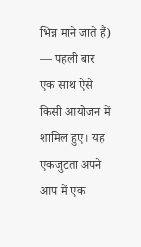भिन्न माने जाते हैं) — पहली बार एक साथ ऐसे किसी आयोजन में शामिल हुए। यह एकजुटता अपने आप में एक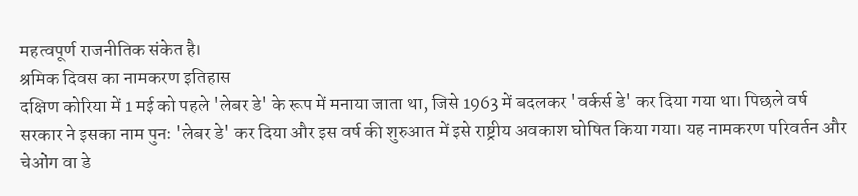महत्वपूर्ण राजनीतिक संकेत है।
श्रमिक दिवस का नामकरण इतिहास
दक्षिण कोरिया में 1 मई को पहले 'लेबर डे' के रूप में मनाया जाता था, जिसे 1963 में बदलकर 'वर्कर्स डे' कर दिया गया था। पिछले वर्ष सरकार ने इसका नाम पुनः 'लेबर डे' कर दिया और इस वर्ष की शुरुआत में इसे राष्ट्रीय अवकाश घोषित किया गया। यह नामकरण परिवर्तन और चेओंग वा डे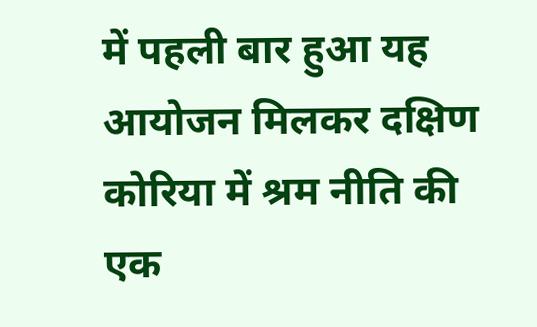में पहली बार हुआ यह आयोजन मिलकर दक्षिण कोरिया में श्रम नीति की एक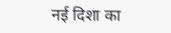नई दिशा का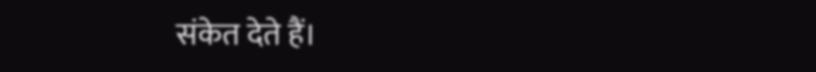संकेत देते हैं।